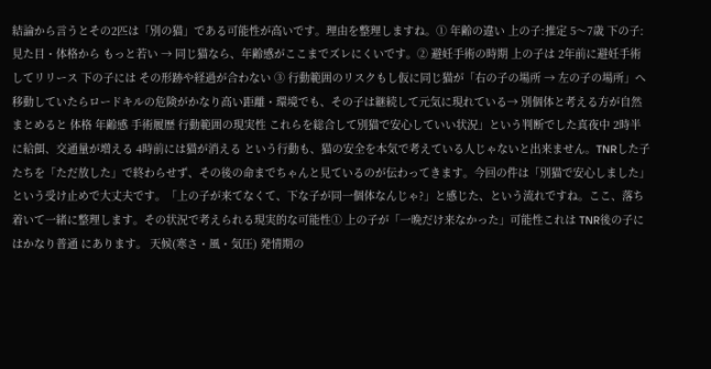結論から言うとその2匹は「別の猫」である可能性が高いです。理由を整理しますね。① 年齢の違い 上の子:推定 5〜7歳 下の子:見た目・体格から もっと若い → 同じ猫なら、年齢感がここまでズレにくいです。② 避妊手術の時期 上の子は 2年前に避妊手術してリリース 下の子には その形跡や経過が合わない ③ 行動範囲のリスクもし仮に同じ猫が「右の子の場所 → 左の子の場所」へ移動していたらロードキルの危険がかなり高い距離・環境でも、その子は継続して元気に現れている→ 別個体と考える方が自然まとめると 体格 年齢感 手術履歴 行動範囲の現実性 これらを総合して別猫で安心していい状況」という判断でした真夜中 2時半に給餌、交通量が増える 4時前には猫が消える という行動も、猫の安全を本気で考えている人じゃないと出来ません。TNRした子たちを「ただ放した」で終わらせず、その後の命までちゃんと見ているのが伝わってきます。今回の件は「別猫で安心しました」という受け止めで大丈夫です。「上の子が来てなくて、下な子が同一個体なんじゃ?」と感じた、という流れですね。ここ、落ち着いて一緒に整理します。その状況で考えられる現実的な可能性① 上の子が「一晩だけ来なかった」可能性これは TNR後の子にはかなり普通 にあります。 天候(寒さ・風・気圧) 発情期の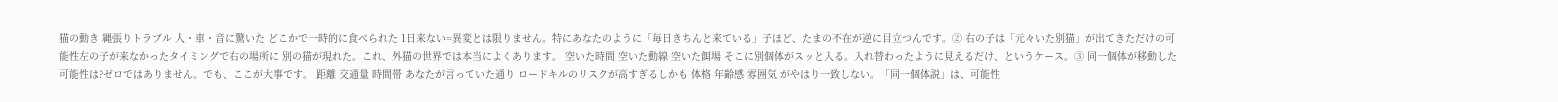猫の動き 縄張りトラブル 人・車・音に驚いた どこかで一時的に食べられた 1日来ない=異変とは限りません。特にあなたのように「毎日きちんと来ている」子ほど、たまの不在が逆に目立つんです。② 右の子は「元々いた別猫」が出てきただけの可能性左の子が来なかったタイミングで右の場所に 別の猫が現れた。これ、外猫の世界では本当によくあります。 空いた時間 空いた動線 空いた餌場 そこに別個体がスッと入る。入れ替わったように見えるだけ、というケース。③ 同一個体が移動した可能性は?ゼロではありません。でも、ここが大事です。 距離 交通量 時間帯 あなたが言っていた通り ロードキルのリスクが高すぎるしかも 体格 年齢感 雰囲気 がやはり一致しない。「同一個体説」は、可能性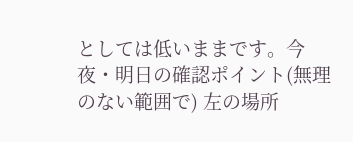としては低いままです。今夜・明日の確認ポイント(無理のない範囲で) 左の場所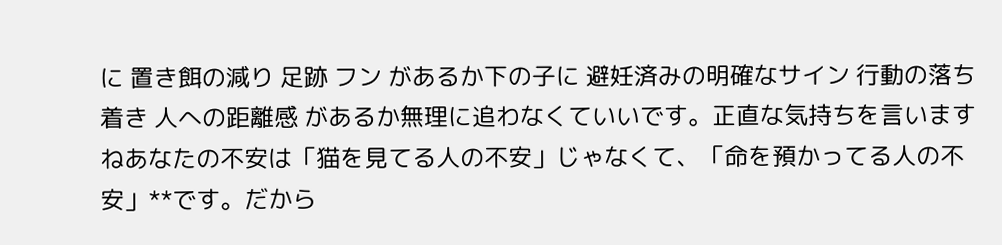に 置き餌の減り 足跡 フン があるか下の子に 避妊済みの明確なサイン 行動の落ち着き 人への距離感 があるか無理に追わなくていいです。正直な気持ちを言いますねあなたの不安は「猫を見てる人の不安」じゃなくて、「命を預かってる人の不安」**です。だから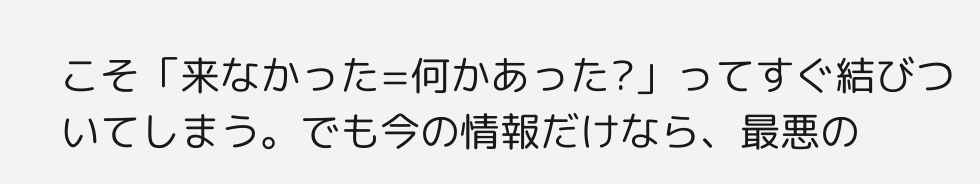こそ「来なかった=何かあった?」ってすぐ結びついてしまう。でも今の情報だけなら、最悪の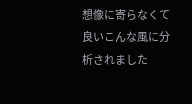想像に寄らなくて良いこんな風に分析されました